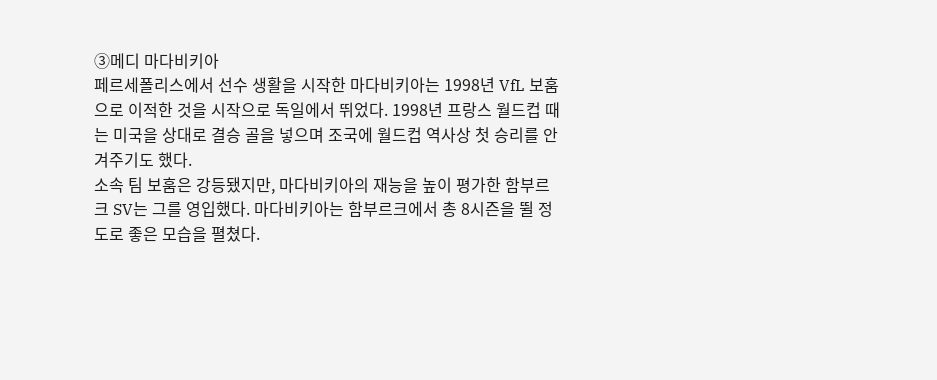➂메디 마다비키아
페르세폴리스에서 선수 생활을 시작한 마다비키아는 1998년 VfL 보훔으로 이적한 것을 시작으로 독일에서 뛰었다. 1998년 프랑스 월드컵 때는 미국을 상대로 결승 골을 넣으며 조국에 월드컵 역사상 첫 승리를 안겨주기도 했다.
소속 팀 보훔은 강등됐지만, 마다비키아의 재능을 높이 평가한 함부르크 SV는 그를 영입했다. 마다비키아는 함부르크에서 총 8시즌을 뛸 정도로 좋은 모습을 펼쳤다.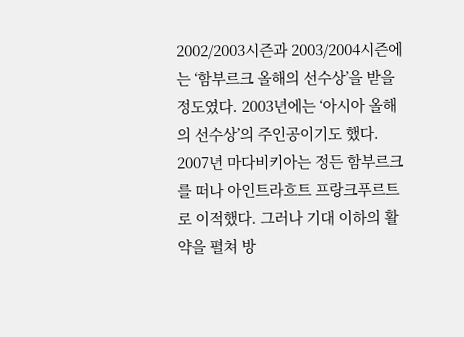2002/2003시즌과 2003/2004시즌에는 ‘함부르크 올해의 선수상’을 받을 정도였다. 2003년에는 ‘아시아 올해의 선수상’의 주인공이기도 했다.
2007년 마다비키아는 정든 함부르크를 떠나 아인트라흐트 프랑크푸르트로 이적했다. 그러나 기대 이하의 활약을 펼쳐 방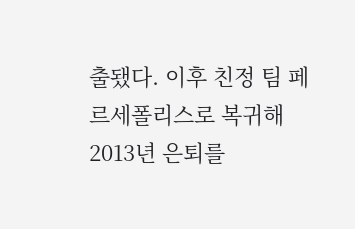출됐다. 이후 친정 팀 페르세폴리스로 복귀해 2013년 은퇴를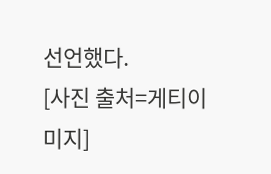선언했다.
[사진 출처=게티이미지]